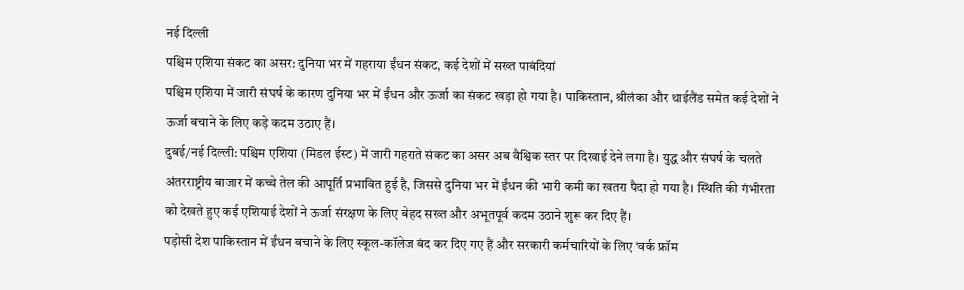नई दिल्ली
पश्चिम एशिया संकट का असर: दुनिया भर में गहराया ईंधन संकट, कई देशों में सख्त पाबंदियां
पश्चिम एशिया में जारी संघर्ष के कारण दुनिया भर में ईंधन और ऊर्जा का संकट खड़ा हो गया है। पाकिस्तान, श्रीलंका और थाईलैंड समेत कई देशों ने ऊर्जा बचाने के लिए कड़े कदम उठाए हैं।
दुबई/नई दिल्ली: पश्चिम एशिया (मिडल ईस्ट) में जारी गहराते संकट का असर अब वैश्विक स्तर पर दिखाई देने लगा है। युद्ध और संघर्ष के चलते अंतरराष्ट्रीय बाजार में कच्चे तेल की आपूर्ति प्रभावित हुई है, जिससे दुनिया भर में ईंधन की भारी कमी का खतरा पैदा हो गया है। स्थिति की गंभीरता को देखते हुए कई एशियाई देशों ने ऊर्जा संरक्षण के लिए बेहद सख्त और अभूतपूर्व कदम उठाने शुरू कर दिए हैं।
पड़ोसी देश पाकिस्तान में ईंधन बचाने के लिए स्कूल-कॉलेज बंद कर दिए गए हैं और सरकारी कर्मचारियों के लिए ‘वर्क फ्रॉम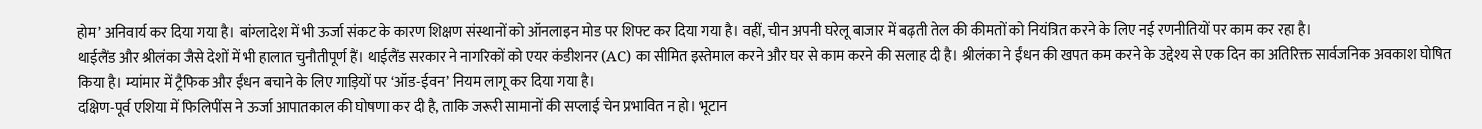होम’ अनिवार्य कर दिया गया है। बांग्लादेश में भी ऊर्जा संकट के कारण शिक्षण संस्थानों को ऑनलाइन मोड पर शिफ्ट कर दिया गया है। वहीं, चीन अपनी घरेलू बाजार में बढ़ती तेल की कीमतों को नियंत्रित करने के लिए नई रणनीतियों पर काम कर रहा है।
थाईलैंड और श्रीलंका जैसे देशों में भी हालात चुनौतीपूर्ण हैं। थाईलैंड सरकार ने नागरिकों को एयर कंडीशनर (AC) का सीमित इस्तेमाल करने और घर से काम करने की सलाह दी है। श्रीलंका ने ईंधन की खपत कम करने के उद्देश्य से एक दिन का अतिरिक्त सार्वजनिक अवकाश घोषित किया है। म्यांमार में ट्रैफिक और ईंधन बचाने के लिए गाड़ियों पर ‘ऑड-ईवन’ नियम लागू कर दिया गया है।
दक्षिण-पूर्व एशिया में फिलिपींस ने ऊर्जा आपातकाल की घोषणा कर दी है, ताकि जरूरी सामानों की सप्लाई चेन प्रभावित न हो। भूटान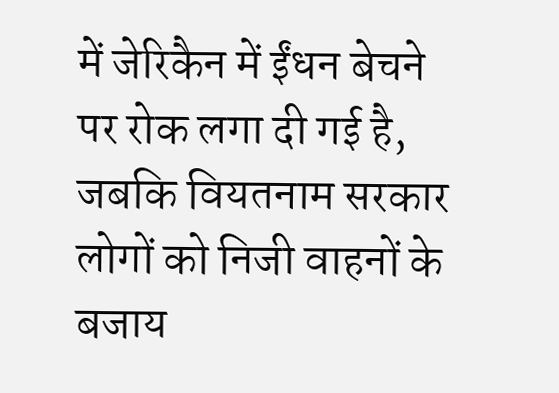में जेरिकैन में ईंधन बेचने पर रोक लगा दी गई है, जबकि वियतनाम सरकार लोगों को निजी वाहनों के बजाय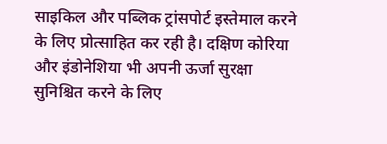साइकिल और पब्लिक ट्रांसपोर्ट इस्तेमाल करने के लिए प्रोत्साहित कर रही है। दक्षिण कोरिया और इंडोनेशिया भी अपनी ऊर्जा सुरक्षा सुनिश्चित करने के लिए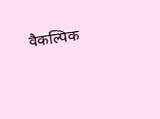वैकल्पिक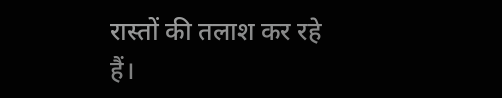रास्तों की तलाश कर रहे हैं।